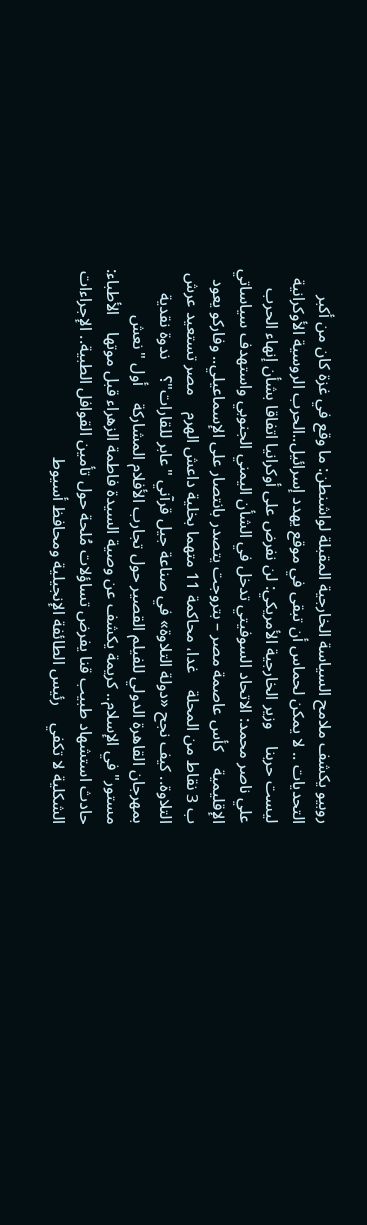روبيو يكشف ملامح السياسة الخارجية المقبلة لواشنطن: ما وقع في غزة كان من أكبر التحديات .. لا يمكن لحماس أن تبقى في موقع يهدد إسرائيل..الحرب الروسية الأوكرانية ليست حربنا    وزير الخارجية الأمريكي: لن نفرض على أوكرانيا اتفاقا بشأن إنهاء الحرب    علي ناصر محمد: الاتحاد السوفيتي تدخل في الشأن اليمني الجنوبي واستهدف سياساتي الإقليمية    كأس عاصمة مصر – بتروجت يتصدر بانتصار على الإسماعيلي.. وفاركو يعود ب 3 نقاط من المحلة    غدا، محاكمة 11 متهما بخلية داعش الهرم    مصر تستعيد عرش التلاوة.. كيف نجح «دولة التلاوة» في صناعة جيل قرآني "عابر للقارات"؟    ندوة نقدية بمهرجان القاهرة الدولي للفيلم القصير حول تجارب الأفلام المشاركة    أول "نعش مستور" في الإسلام.. كريمة يكشف عن وصية السيدة فاطمة الزهراء قبل موتها    الأطباء: حادث استشهاد طبيب قنا يفرض تساؤلات مُلحة حول تأمين القوافل الطبية.. الإجراءات الشكلية لا تكفي    رئيس الطائفة الإنجيلية ومحافظ أسيوط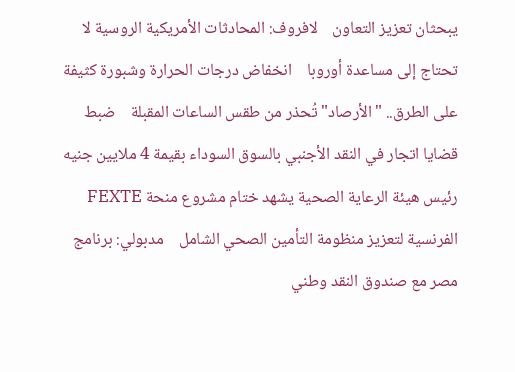يبحثان تعزيز التعاون    لافروف: المحادثات الأمريكية الروسية لا تحتاج إلى مساعدة أوروبا    انخفاض درجات الحرارة وشبورة كثيفة على الطرق.. "الأرصاد" تُحذر من طقس الساعات المقبلة    ضبط قضايا اتجار في النقد الأجنبي بالسوق السوداء بقيمة 4 ملايين جنيه    رئيس هيئة الرعاية الصحية يشهد ختام مشروع منحة FEXTE الفرنسية لتعزيز منظومة التأمين الصحي الشامل    مدبولي: برنامج مصر مع صندوق النقد وطني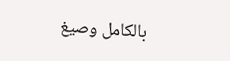بالكامل وصيغ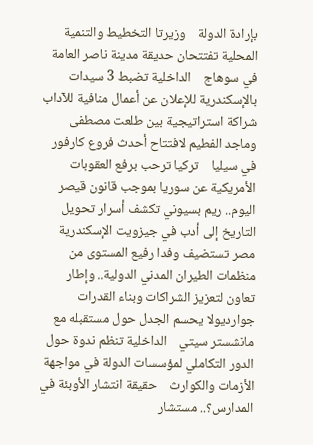بإرادة الدولة    وزيرتا التخطيط والتنمية المحلية تفتتحان حديقة مدينة ناصر العامة في سوهاج    الداخلية تضبط 3 سيدات بالإسكندرية للإعلان عن أعمال منافية للآداب    شراكة استراتيجية بين طلعت مصطفى وماجد الفطيم لافتتاح أحدث فروع كارفور في سيليا    تركيا ترحب برفع العقوبات الأمريكية عن سوريا بموجب قانون قيصر    اليوم.. ريم بسيوني تكشف أسرار تحويل التاريخ إلى أدب في جيزويت الإسكندرية    مصر تستضيف وفدا رفيع المستوى من منظمات الطيران المدني الدولية.. وإطار تعاون لتعزيز الشراكات وبناء القدرات    جوارديولا يحسم الجدل حول مستقبله مع مانشستر سيتي    الداخلية تنظم ندوة حول الدور التكاملي لمؤسسات الدولة في مواجهة الأزمات والكوارث    حقيقة انتشار الأوبئة في المدارس؟.. مستشار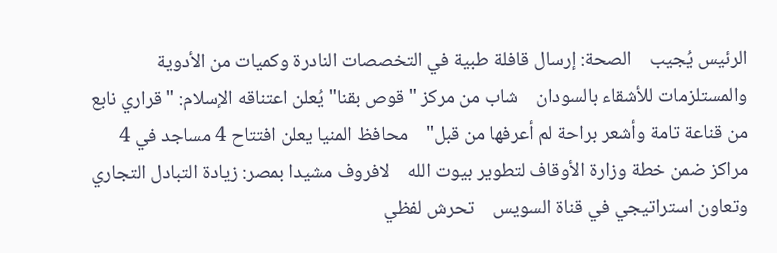الرئيس يُجيب    الصحة: إرسال قافلة طبية في التخصصات النادرة وكميات من الأدوية والمستلزمات للأشقاء بالسودان    شاب من مركز "قوص بقنا" يُعلن اعتناقه الإسلام: "قراري نابع من قناعة تامة وأشعر براحة لم أعرفها من قبل"    محافظ المنيا يعلن افتتاح 4 مساجد في 4 مراكز ضمن خطة وزارة الأوقاف لتطوير بيوت الله    لافروف مشيدا بمصر: زيادة التبادل التجاري وتعاون استراتيجي في قناة السويس    تحرش لفظي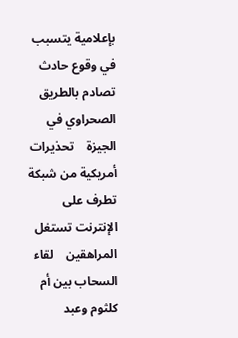بإعلامية يتسبب في وقوع حادث تصادم بالطريق الصحراوي في الجيزة    تحذيرات أمريكية من شبكة تطرف على الإنترنت تستغل المراهقين    لقاء السحاب بين أم كلثوم وعبد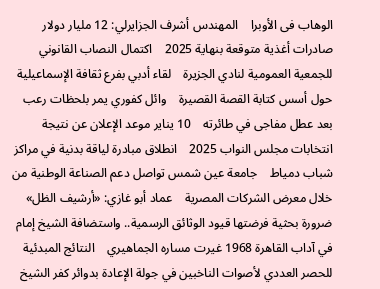الوهاب فى الأوبرا    المهندس أشرف الجزايرلي: 12 مليار دولار صادرات أغذية متوقعة بنهاية 2025    اكتمال النصاب القانوني للجمعية العمومية لنادي الجزيرة    لقاء أدبي بفرع ثقافة الإسماعيلية حول أسس كتابة القصة القصيرة    وائل كفوري يمر بلحظات رعب بعد عطل مفاجى في طائرته    10 يناير موعد الإعلان عن نتيجة انتخابات مجلس النواب 2025    انطلاق مبادرة لياقة بدنية في مراكز شباب دمياط    جامعة عين شمس تواصل دعم الصناعة الوطنية من خلال معرض الشركات المصرية    عماد أبو غازي: «أرشيف الظل» ضرورة بحثية فرضتها قيود الوثائق الرسمية.. واستضافة الشيخ إمام في آداب القاهرة 1968 غيرت مساره الجماهيري    النتائج المبدئية للحصر العددي لأصوات الناخبين في جولة الإعادة بدوائر كفر الشيخ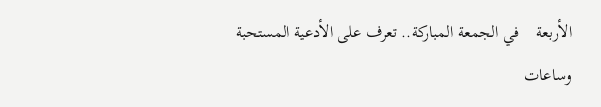الأربعة    في الجمعة المباركة.. تعرف على الأدعية المستحبة وساعات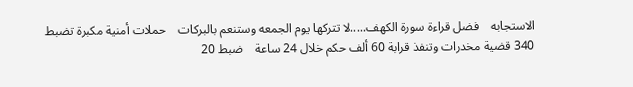الاستجابه    فضل قراءة سورة الكهف.....لا تتركها يوم الجمعه وستنعم بالبركات    حملات أمنية مكبرة تضبط 340 قضية مخدرات وتنفذ قرابة 60 ألف حكم خلال 24 ساعة    ضبط 20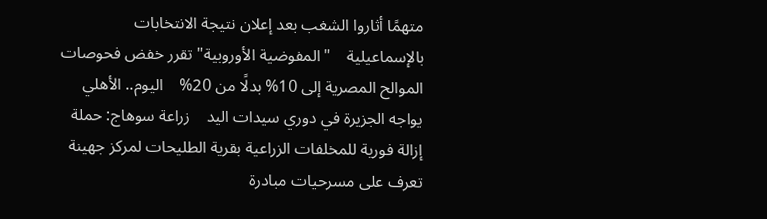متهمًا أثاروا الشغب بعد إعلان نتيجة الانتخابات بالإسماعيلية    "المفوضية الأوروبية" تقرر خفض فحوصات الموالح المصرية إلى 10% بدلًا من 20%    اليوم.. الأهلي يواجه الجزيرة في دوري سيدات اليد    زراعة سوهاج: حملة إزالة فورية للمخلفات الزراعية بقرية الطليحات لمركز جهينة    تعرف على مسرحيات مبادرة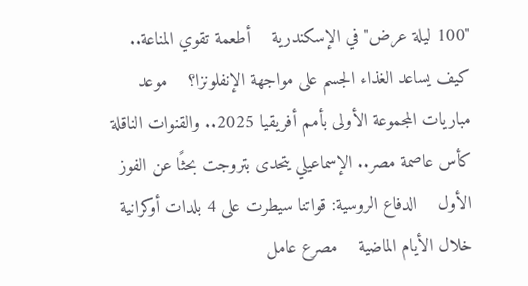"100 ليلة عرض" في الإسكندرية    أطعمة تقوي المناعة.. كيف يساعد الغذاء الجسم على مواجهة الإنفلونزا؟    موعد مباريات المجموعة الأولى بأمم أفريقيا 2025.. والقنوات الناقلة    كأس عاصمة مصر.. الإسماعيلي يتحدى بتروجت بحثًا عن الفوز الأول    الدفاع الروسية: قواتنا سيطرت على 4 بلدات أوكرانية خلال الأيام الماضية    مصرع عامل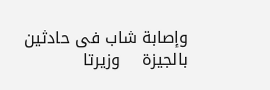وإصابة شاب فى حادثين بالجيزة    وزيرتا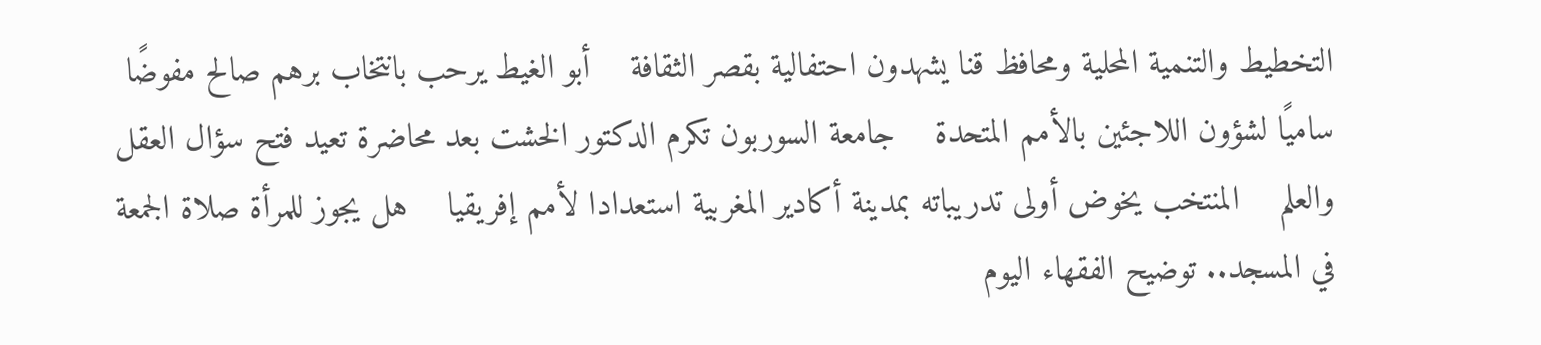التخطيط والتنمية المحلية ومحافظ قنا يشهدون احتفالية بقصر الثقافة    أبو الغيط يرحب بانتخاب برهم صالح مفوضًا ساميًا لشؤون اللاجئين بالأمم المتحدة    جامعة السوربون تكرم الدكتور الخشت بعد محاضرة تعيد فتح سؤال العقل والعلم    المنتخب يخوض أولى تدريباته بمدينة أكادير المغربية استعدادا لأمم إفريقيا    هل يجوز للمرأة صلاة الجمعة في المسجد.. توضيح الفقهاء اليوم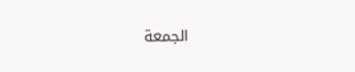الجمعة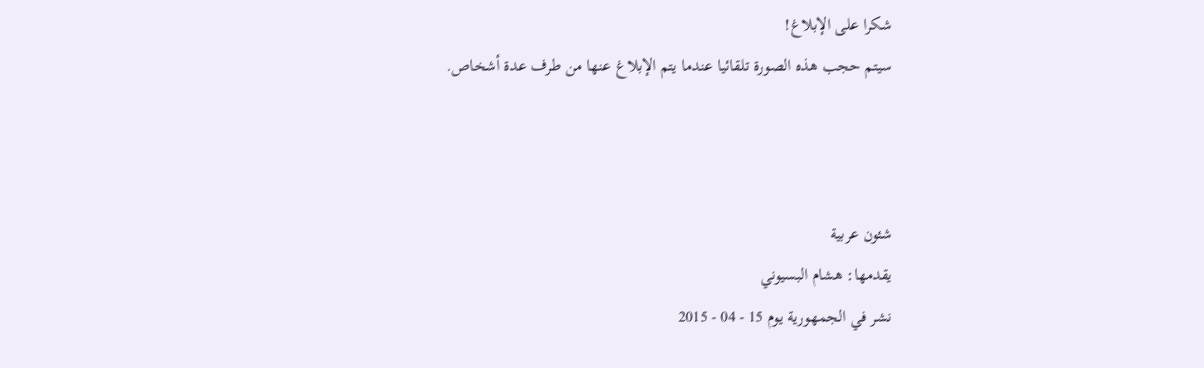شكرا على الإبلاغ!
سيتم حجب هذه الصورة تلقائيا عندما يتم الإبلاغ عنها من طرف عدة أشخاص.



شئون عربية
يقدمها: هشام البسيوني
نشر في الجمهورية يوم 15 - 04 - 2015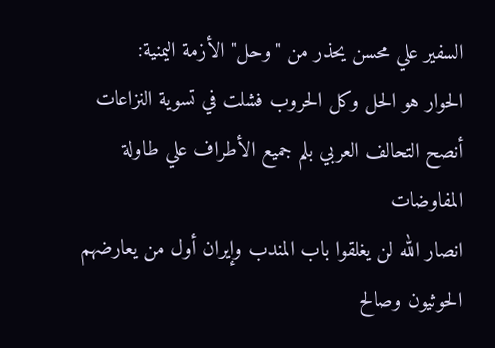السفير علي محسن يحذر من "وحل" الأزمة اليمنية:
الحوار هو الحل وكل الحروب فشلت في تسوية النزاعات
أنصح التحالف العربي بلم جميع الأطراف علي طاولة المفاوضات
انصار الله لن يغلقوا باب المندب وإيران أول من يعارضهم
الحوثيون وصالح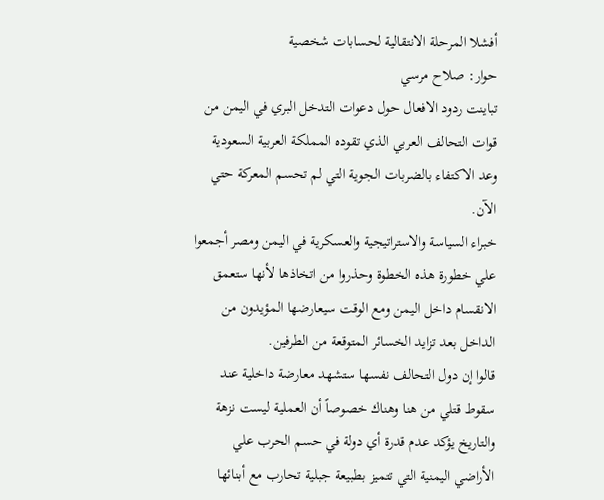أفشلا المرحلة الانتقالية لحسابات شخصية
حوار: صلاح مرسي
تباينت ردود الافعال حول دعوات التدخل البري في اليمن من قوات التحالف العربي الذي تقوده المملكة العربية السعودية وعد الاكتفاء بالضربات الجوية التي لم تحسم المعركة حتي الآن.
خبراء السياسة والاستراتيجية والعسكرية في اليمن ومصر أجمعوا علي خطورة هذه الخطوة وحذروا من اتخاذها لأنها ستعمق الانقسام داخل اليمن ومع الوقت سيعارضها المؤيدون من الداخل بعد تزايد الخسائر المتوقعة من الطرفين.
قالوا إن دول التحالف نفسها ستشهد معارضة داخلية عند سقوط قتلي من هنا وهناك خصوصاً أن العملية ليست نزهة والتاريخ يؤكد عدم قدرة أي دولة في حسم الحرب علي الأراضي اليمنية التي تتميز بطبيعة جبلية تحارب مع أبنائها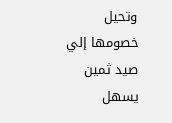وتحيل خصومها إلي صيد ثمين يسهل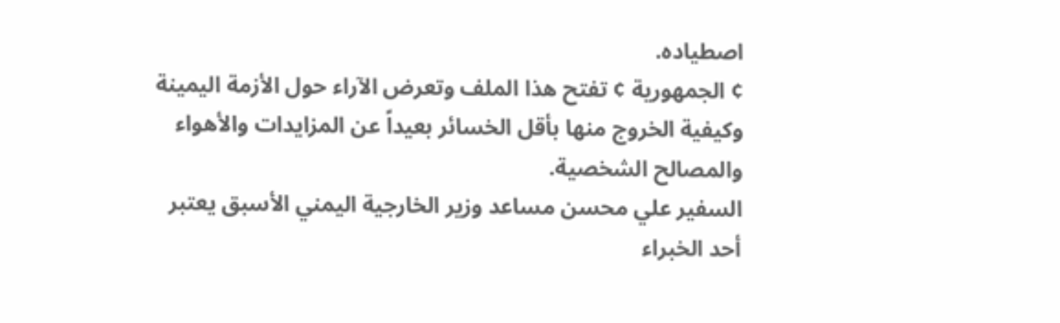اصطياده.
¢ الجمهورية ¢ تفتح هذا الملف وتعرض الآراء حول الأزمة اليمينة وكيفية الخروج منها بأقل الخسائر بعيداً عن المزايدات والأهواء والمصالح الشخصية.
السفير علي محسن مساعد وزير الخارجية اليمني الأسبق يعتبر أحد الخبراء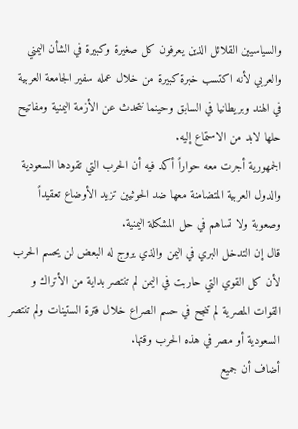والسياسيين القلائل الذين يعرفون كل صغيرة وكبيرة في الشأن اليمني والعربي لأنه اكتسب خبرة كبيرة من خلال عمله سفير الجامعة العربية في الهند وبريطانيا في السابق وحينما نتحدث عن الأزمة اليمنية ومفاتيح حلها لابد من الاستماع إليه.
الجمهورية أجرت معه حواراً أكد فيه أن الحرب التي تقودها السعودية والدول العربية المتضامنة معها ضد الحوثيين تزيد الأوضاع تعقيداً وصعوبة ولا تساهم في حل المشكلة اليمنية.
قال إن التدخل البري في اليمن والذي يروج له البعض لن يحسم الحرب لأن كل القوي التي حاربت في اليمن لم تنتصر بداية من الأتراك و القوات المصرية لم تنجح في حسم الصراع خلال فترة الستينات ولم تنتصر السعودية أو مصر في هذه الحرب وقتها.
أضاف أن جميع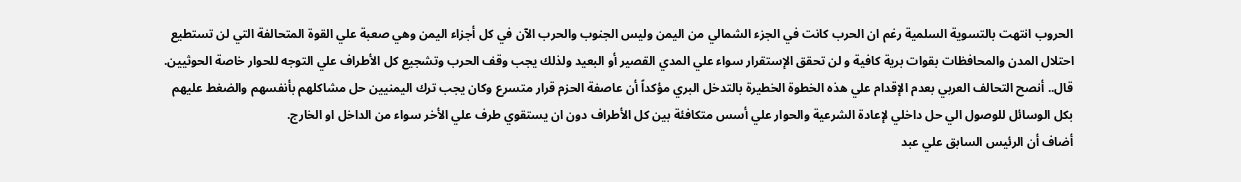الحروب انتهت بالتسوية السلمية رغم ان الحرب كانت في الجزء الشمالي من اليمن وليس الجنوب والحرب الآن في كل أجزاء اليمن وهي صعبة علي القوة المتحالفة التي لن تستطيع احتلال المدن والمحافظات بقوات برية كافية و لن تحقق الإستقرار سواء علي المدي القصير أو البعيد ولذلك يجب وقف الحرب وتشجيع كل الأطراف علي التوجه للحوار خاصة الحوثيين.
قال.. أنصح التحالف العربي بعدم الإقدام علي هذه الخطوة الخطيرة بالتدخل البري مؤكداً أن عاصفة الحزم قرار متسرع وكان يجب ترك اليمنيين حل مشاكلهم بأنفسهم والضغط عليهم بكل الوسائل للوصول الي حل داخلي لإعادة الشرعية والحوار علي أسس متكافئة بين كل الأطراف دون ان يستقوي طرف علي الأخر سواء من الداخل او الخارج.
أضاف أن الرئيس السابق علي عبد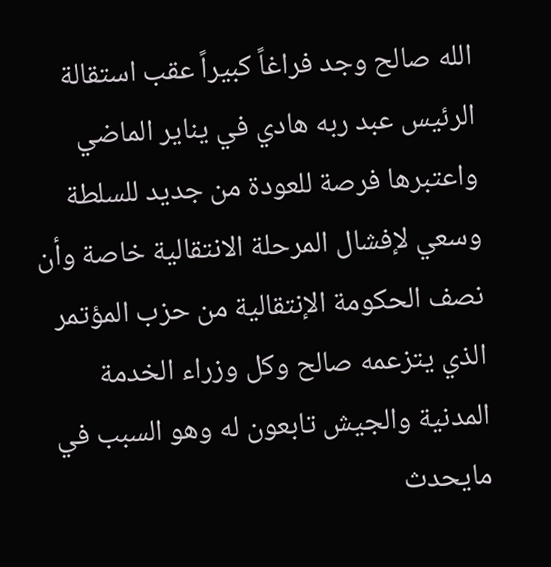الله صالح وجد فراغاً كبيراً عقب استقالة الرئيس عبد ربه هادي في يناير الماضي واعتبرها فرصة للعودة من جديد للسلطة وسعي لإفشال المرحلة الانتقالية خاصة وأن نصف الحكومة الإنتقالية من حزب المؤتمر الذي يتزعمه صالح وكل وزراء الخدمة المدنية والجيش تابعون له وهو السبب في مايحدث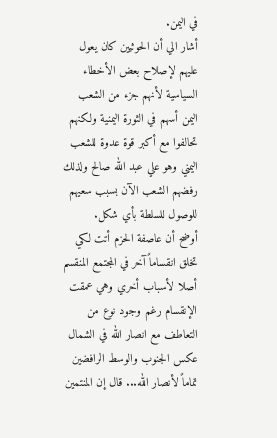في اليمن.
أشار الي أن الحوثيين كان يعول عليهم لإصلاح بعض الأخطاء السياسية لأنهم جزء من الشعب اليمن أسهم في الثورة اليمنية ولكنهم تحالفوا مع أكبر قوة عدوة للشعب اليمني وهو علي عبد الله صالح ولذلك رفضهم الشعب الآن بسبب سعيهم للوصول للسلطة بأي شكل.
أوضح أن عاصفة الحزم أتت لكي تخلق انقساماً آخر في المجتمع المنقسم أصلا لأسباب أخري وهي عمقت الإنقسام رغم وجود نوع من التعاطف مع انصار الله في الشمال عكس الجنوب والوسط الرافضين تماماً لأنصار الله... قال إن المنتمين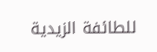للطائفة الزيدية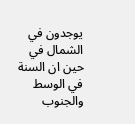يوجدون في الشمال في حين ان السنة في الوسط والجنوب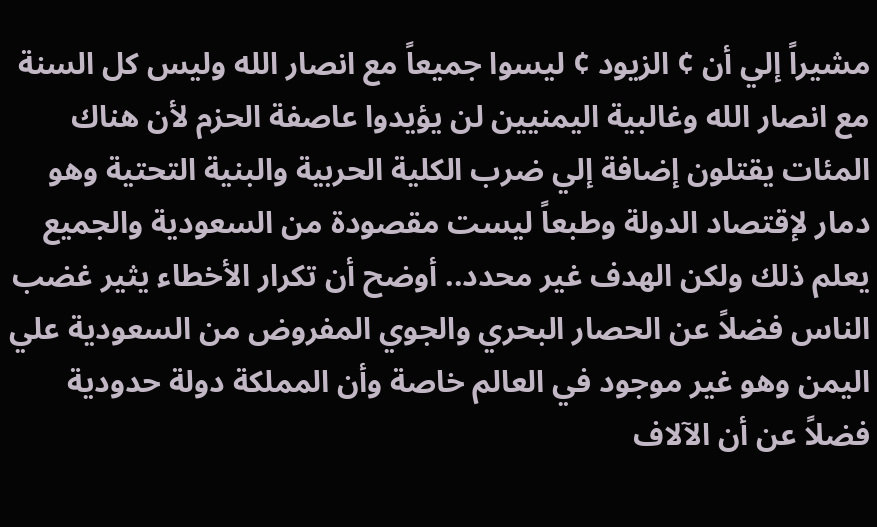مشيراً إلي أن ¢ الزيود ¢ ليسوا جميعاً مع انصار الله وليس كل السنة مع انصار الله وغالبية اليمنيين لن يؤيدوا عاصفة الحزم لأن هناك المئات يقتلون إضافة إلي ضرب الكلية الحربية والبنية التحتية وهو دمار لإقتصاد الدولة وطبعاً ليست مقصودة من السعودية والجميع يعلم ذلك ولكن الهدف غير محدد.. أوضح أن تكرار الأخطاء يثير غضب الناس فضلاً عن الحصار البحري والجوي المفروض من السعودية علي اليمن وهو غير موجود في العالم خاصة وأن المملكة دولة حدودية فضلاً عن أن الآلاف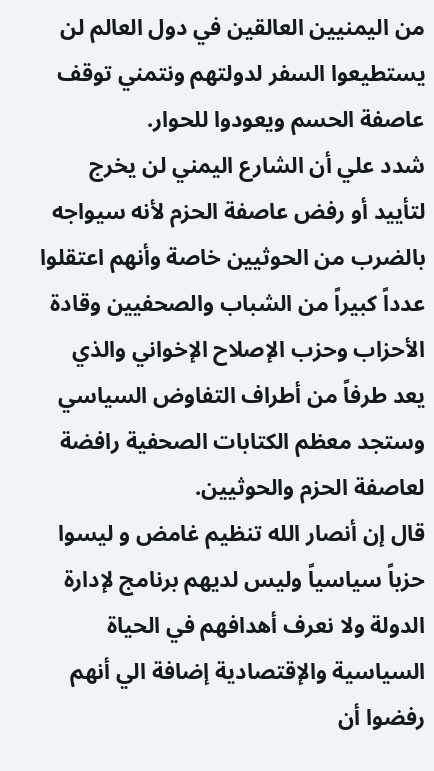من اليمنيين العالقين في دول العالم لن يستطيعوا السفر لدولتهم ونتمني توقف عاصفة الحسم ويعودوا للحوار.
شدد علي أن الشارع اليمني لن يخرج لتأييد أو رفض عاصفة الحزم لأنه سيواجه بالضرب من الحوثيين خاصة وأنهم اعتقلوا عدداً كبيراً من الشباب والصحفيين وقادة الأحزاب وحزب الإصلاح الإخواني والذي يعد طرفاً من أطراف التفاوض السياسي وستجد معظم الكتابات الصحفية رافضة لعاصفة الحزم والحوثيين.
قال إن أنصار الله تنظيم غامض و ليسوا حزباً سياسياً وليس لديهم برنامج لإدارة الدولة ولا نعرف أهدافهم في الحياة السياسية والإقتصادية إضافة الي أنهم رفضوا أن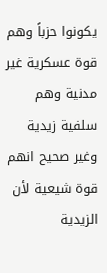يكونوا حزباً وهم قوة عسكرية غير مدنية وهم سلفية زيدية وغير صحيح انهم قوة شيعية لأن الزيدية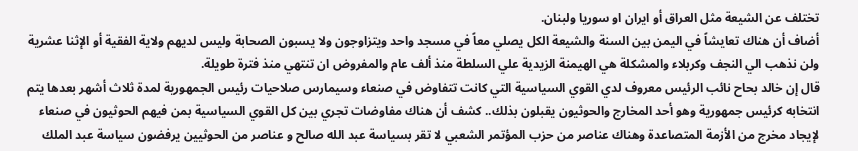تختلف عن الشيعة مثل العراق أو ايران او سوريا ولبنان.
أضاف أن هناك تعايشاً في اليمن بين السنة والشيعة الكل يصلي معاً في مسجد واحد ويتزاوجون ولا يسبون الصحابة وليس لديهم ولاية الفقية أو الإثنا عشرية ولن نذهب الي النجف وكربلاء والمشكلة هي الهيمنة الزيدية علي السلطة منذ ألف عام والمفروض ان تنتهي منذ فترة طويلة.
قال إن خالد بحاح نائب الرئيس معروف لدي القوي السياسية التي كانت تتفاوض في صنعاء وسيمارس صلاحيات رئيس الجمهورية لمدة ثلاث أشهر بعدها يتم انتخابه كرئيس جمهورية وهو أحد المخارج والحوثيون يقبلون بذلك.. كشف أن هناك مفاوضات تجري بين كل القوي السياسية بمن فيهم الحوثيون في صنعاء لإيجاد مخرج من الأزمة المتصاعدة وهناك عناصر من حزب المؤتمر الشعبي لا تقر بسياسة عبد الله صالح و عناصر من الحوثيين يرفضون سياسة عبد الملك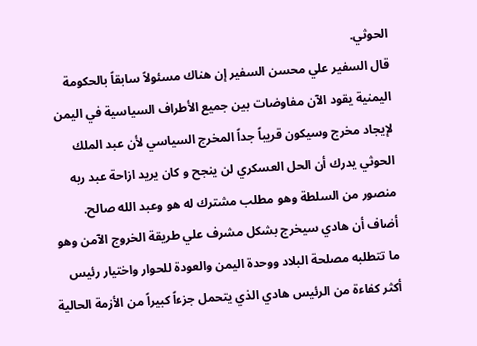الحوثي.
قال السفير علي محسن السفير إن هناك مسئولاً سابقاً بالحكومة اليمنية يقود الآن مفاوضات بين جميع الأطراف السياسية في اليمن لإيجاد مخرج وسيكون قريباً جداً المخرج السياسي لأن عبد الملك الحوثي يدرك أن الحل العسكري لن ينجح و كان يريد ازاحة عبد ربه منصور من السلطة وهو مطلب مشترك له هو وعبد الله صالح.
أضاف أن هادي سيخرج بشكل مشرف علي طريقة الخروج الآمن وهو ما تتطلبه مصلحة البلاد ووحدة اليمن والعودة للحوار واختيار رئيس أكثر كفاءة من الرئيس هادي الذي يتحمل جزءاً كبيراً من الأزمة الحالية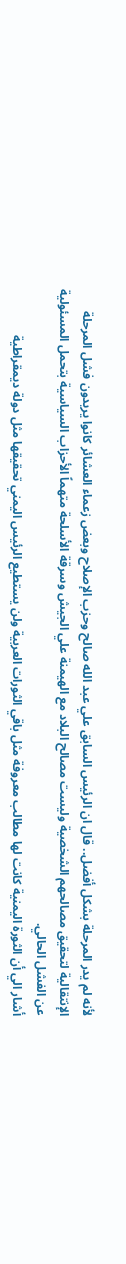لأنه لم يدر المرحلة بشكل أفضل.. قال ان الرئيس السابق علي عبد الله صالح وحزب الإصلاح وبعض زعماء العشائر كانوا يريدون فشل المرحلة الإنتقالية لتحقيق مصالحهم الشخصية وليست مصالح البلاد مع الهيمنة علي الجيش وسرقة الأسلحة متهماً الأحزاب السياسية بتحمل المسئولية عن الفشل الحالي.
أشار الي أن الثورة اليمنية كانت لها مطالب معروفة مثل باقي الثورات العربية ولن يستطيع الرئيس اليمني تحقيقها مثل دولة ديمقراطية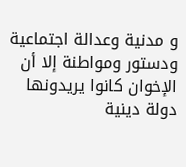و مدنية وعدالة اجتماعية ودستور ومواطنة إلا أن الإخوان كانوا يريدونها دولة دينية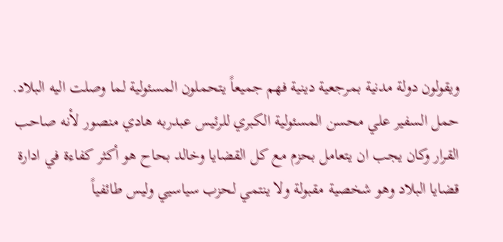ويقولون دولة مدنية بمرجعية دينية فهم جميعاً يتحملون المسئولية لما وصلت اليه البلاد.
حمل السفير علي محسن المسئولية الكبري للرئيس عبدربه هادي منصور لأنه صاحب القرار وكان يجب ان يتعامل بحزم مع كل القضايا وخالد بحاح هو أكثر كفاءة في ادارة قضايا البلاد وهو شخصية مقبولة ولا ينتمي لحزب سياسيي وليس طائفياً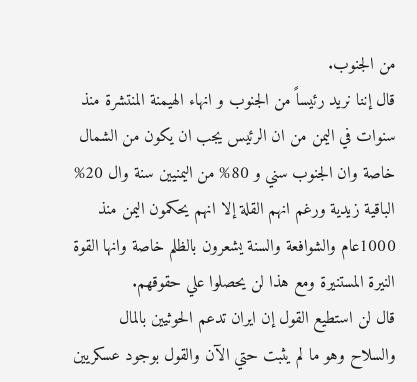من الجنوب.
قال إننا نريد رئيساً من الجنوب و انهاء الهيمنة المنتشرة منذ سنوات في اليمن من ان الرئيس يجب ان يكون من الشمال خاصة وان الجنوب سني و 80% من اليمنيين سنة وال 20% الباقية زيدية ورغم انهم القلة إلا انهم يحكمون اليمن منذ 1000عام والشوافعة والسنة يشعرون بالظلم خاصة وانها القوة النيرة المستنيرة ومع هذا لن يحصلوا علي حقوقهم.
قال لن استطيع القول إن ايران تدعم الحوثيين بالمال والسلاح وهو ما لم يثبت حتي الآن والقول بوجود عسكريين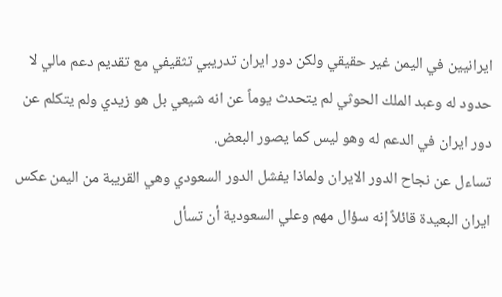ايرانيين في اليمن غير حقيقي ولكن دور ايران تدريبي تثقيفي مع تقديم دعم مالي لا حدود له وعبد الملك الحوثي لم يتحدث يوماً عن انه شيعي بل هو زيدي ولم يتكلم عن دور ايران في الدعم له وهو ليس كما يصور البعض.
تساءل عن نجاح الدور الايران ولماذا يفشل الدور السعودي وهي القريبة من اليمن عكس ايران البعيدة قائلاً إنه سؤال مهم وعلي السعودية أن تسأل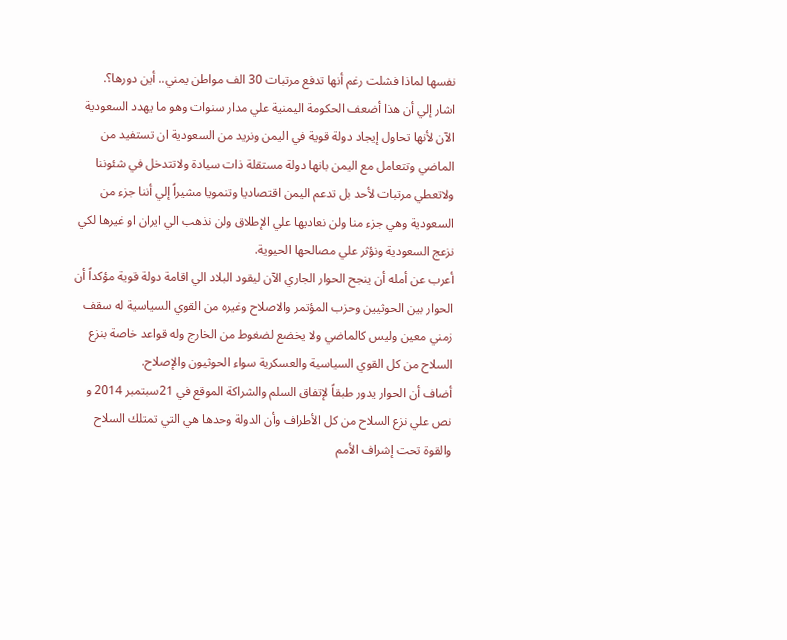نفسها لماذا فشلت رغم أنها تدفع مرتبات 30 الف مواطن يمني.. أين دورها؟.
اشار إلي أن هذا أضعف الحكومة اليمنية علي مدار سنوات وهو ما يهدد السعودية الآن لأنها تحاول إيجاد دولة قوية في اليمن ونريد من السعودية ان تستفيد من الماضي وتتعامل مع اليمن بانها دولة مستقلة ذات سيادة ولاتتدخل في شئوننا ولاتعطي مرتبات لأحد بل تدعم اليمن اقتصاديا وتنمويا مشيراً إلي أننا جزء من السعودية وهي جزء منا ولن نعاديها علي الإطلاق ولن نذهب الي ايران او غيرها لكي نزعج السعودية ونؤثر علي مصالحها الحيوية.
أعرب عن أمله أن ينجح الحوار الجاري الآن ليقود البلاد الي اقامة دولة قوية مؤكداً أن الحوار بين الحوثيين وحزب المؤتمر والاصلاح وغيره من القوي السياسية له سقف زمني معين وليس كالماضي ولا يخضع لضغوط من الخارج وله قواعد خاصة بنزع السلاح من كل القوي السياسية والعسكرية سواء الحوثيون والإصلاح.
أضاف أن الحوار يدور طبقاً لإتفاق السلم والشراكة الموقع في 21سبتمبر 2014 و نص علي نزع السلاح من كل الأطراف وأن الدولة وحدها هي التي تمتلك السلاح والقوة تحت إشراف الأمم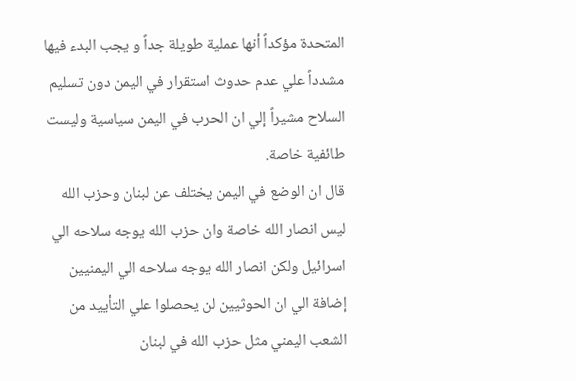المتحدة مؤكداً أنها عملية طويلة جداً و يجب البدء فيها مشدداً علي عدم حدوث استقرار في اليمن دون تسليم السلاح مشيراً إلي ان الحرب في اليمن سياسية وليست طائفية خاصة.
قال ان الوضع في اليمن يختلف عن لبنان وحزب الله ليس انصار الله خاصة وان حزب الله يوجه سلاحه الي اسرائيل ولكن انصار الله يوجه سلاحه الي اليمنيين إضافة الي ان الحوثيين لن يحصلوا علي التأييد من الشعب اليمني مثل حزب الله في لبنان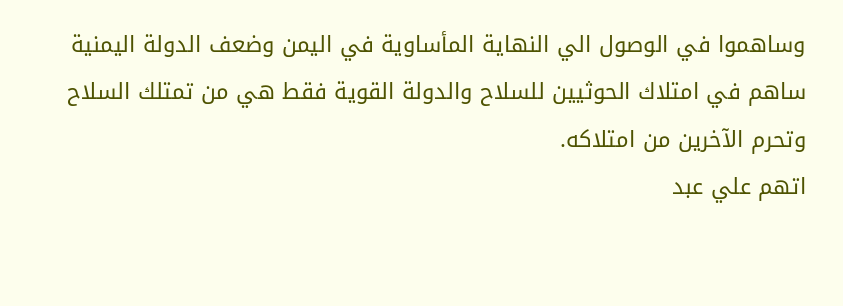وساهموا في الوصول الي النهاية المأساوية في اليمن وضعف الدولة اليمنية ساهم في امتلاك الحوثيين للسلاح والدولة القوية فقط هي من تمتلك السلاح وتحرم الآخرين من امتلاكه.
اتهم علي عبد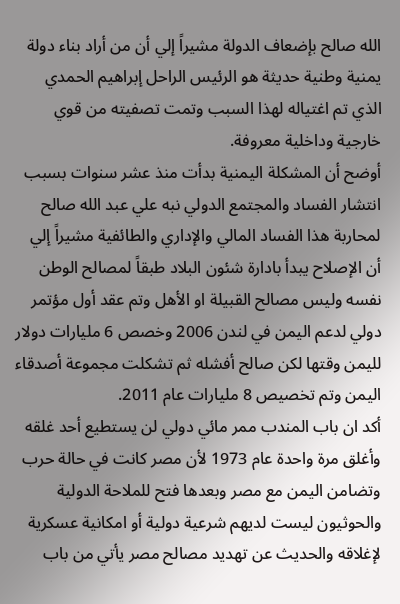الله صالح بإضعاف الدولة مشيراً إلي أن من أراد بناء دولة يمنية وطنية حديثة هو الرئيس الراحل إبراهيم الحمدي الذي تم اغتياله لهذا السبب وتمت تصفيته من قوي خارجية وداخلية معروفة.
أوضح أن المشكلة اليمنية بدأت منذ عشر سنوات بسبب انتشار الفساد والمجتمع الدولي نبه علي عبد الله صالح لمحاربة هذا الفساد المالي والإداري والطائفية مشيراً إلي أن الإصلاح يبدأ بادارة شئون البلاد طبقاً لمصالح الوطن نفسه وليس مصالح القبيلة او الأهل وتم عقد أول مؤتمر دولي لدعم اليمن في لندن 2006 وخصص 6 مليارات دولار لليمن وقتها لكن صالح أفشله ثم تشكلت مجموعة أصدقاء اليمن وتم تخصيص 8 مليارات عام 2011.
أكد ان باب المندب ممر مائي دولي لن يستطيع أحد غلقه وأغلق مرة واحدة عام 1973 لأن مصر كانت في حالة حرب وتضامن اليمن مع مصر وبعدها فتح للملاحة الدولية والحوثيون ليست لديهم شرعية دولية أو امكانية عسكرية لإغلاقه والحديث عن تهديد مصالح مصر يأتي من باب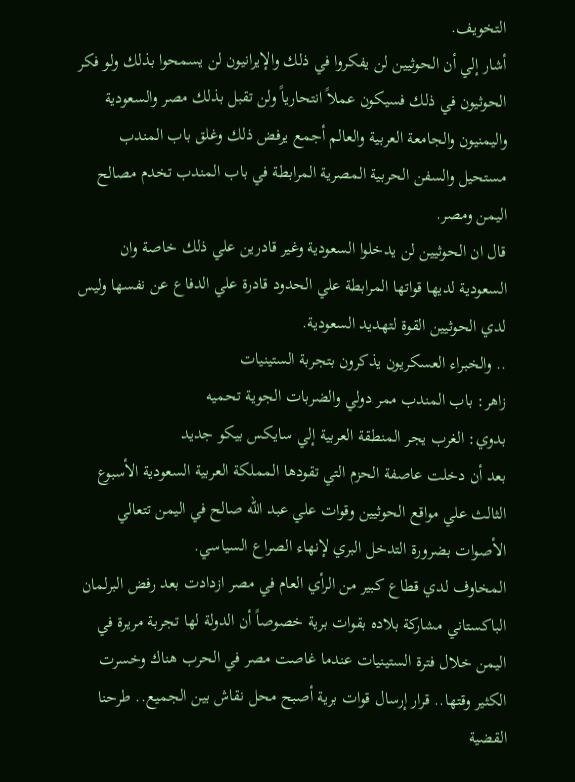التخويف.
أشار إلي أن الحوثيين لن يفكروا في ذلك والإيرانيون لن يسمحوا بذلك ولو فكر الحوثيون في ذلك فسيكون عملاً انتحارياً ولن تقبل بذلك مصر والسعودية واليمنيون والجامعة العربية والعالم أجمع يرفض ذلك وغلق باب المندب مستحيل والسفن الحربية المصرية المرابطة في باب المندب تخدم مصالح اليمن ومصر.
قال ان الحوثيين لن يدخلوا السعودية وغير قادرين علي ذلك خاصة وان السعودية لديها قواتها المرابطة علي الحدود قادرة علي الدفاع عن نفسها وليس لدي الحوثيين القوة لتهديد السعودية.
.. والخبراء العسكريون يذكرون بتجربة الستينيات
زاهر: باب المندب ممر دولي والضربات الجوية تحميه
بدوي: الغرب يجر المنطقة العربية إلي سايكس بيكو جديد
بعد أن دخلت عاصفة الحزم التي تقودها المملكة العربية السعودية الأسبوع الثالث علي مواقع الحوثيين وقوات علي عبد الله صالح في اليمن تتعالي الأصوات بضرورة التدخل البري لإنهاء الصراع السياسي.
المخاوف لدي قطاع كبير من الرأي العام في مصر ازدادت بعد رفض البرلمان الباكستاني مشاركة بلاده بقوات برية خصوصاً أن الدولة لها تجربة مريرة في اليمن خلال فترة الستينيات عندما غاصت مصر في الحرب هناك وخسرت الكثير وقتها.. قرار إرسال قوات برية أصبح محل نقاش بين الجميع.. طرحنا القضية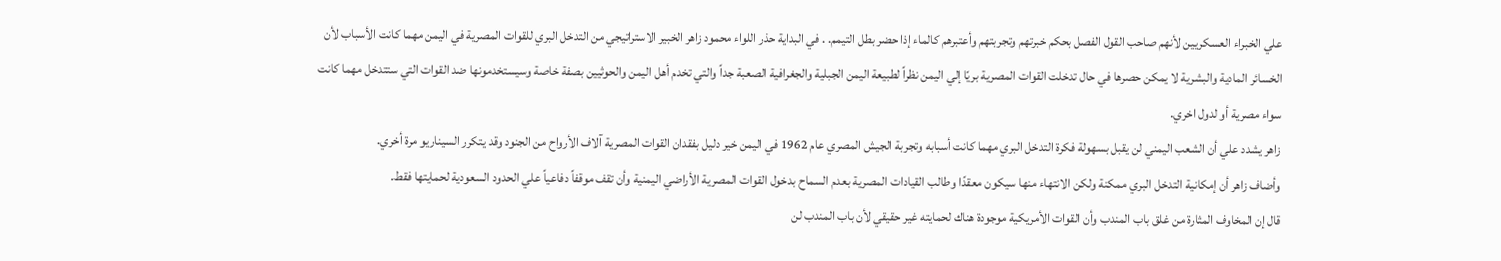علي الخبراء العسكريين لأنهم صاحب القول الفصل بحكم خبرتهم وتجربتهم وأعتبرهم كالماء إذا حضر بطل التيمم. . في البداية حذر اللواء محمود زاهر الخبير الاستراتيجي من التدخل البري للقوات المصرية في اليمن مهما كانت الأسباب لأن الخسائر المادية والبشرية لا يمكن حصرها في حال تدخلت القوات المصرية بريًا إلي اليمن نظراً لطبيعة اليمن الجبلية والجغرافية الصعبة جداً والتي تخدم أهل اليمن والحوثيين بصفة خاصة وسيستخدمونها ضد القوات التي ستتدخل مهما كانت سواء مصرية أو لدول اخري.
زاهر يشدد علي أن الشعب اليمني لن يقبل بسهولة فكرة التدخل البري مهما كانت أسبابه وتجربة الجيش المصري عام 1962 في اليمن خير دليل بفقدان القوات المصرية آلاف الأرواح من الجنود وقد يتكرر السيناريو مرة أخري.
وأضاف زاهر أن إمكانية التدخل البري ممكنة ولكن الانتهاء منها سيكون معقدًا وطالب القيادات المصرية بعدم السماح بدخول القوات المصرية الأراضي اليمنية وأن تقف موقفاً دفاعياً علي الحدود السعودية لحمايتها فقط.
قال إن المخاوف المثارة من غلق باب المندب وأن القوات الأمريكية موجودة هناك لحمايته غير حقيقي لأن باب المندب لن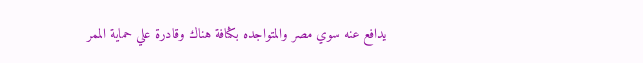يدافع عنه سوي مصر والمتواجده بكثافة هناك وقادرة علي حماية الممر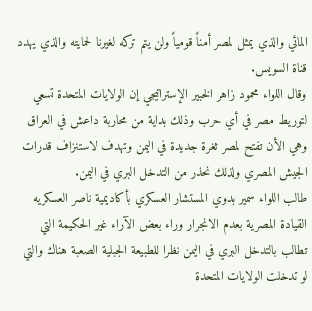المائي والذي يمثل لمصر أمناً قومياً ولن يتم تركه لغيرنا لحمايته والذي يهدد قناة السويس.
وقال اللواء محمود زاهر الخبير الإستراتيجي إن الولايات المتحدة تسعي لتوريط مصر في أي حرب وذلك بداية من محاربة داعش في العراق وهي الأن تفتح لمصر ثغرة جديدة في اليمن وتهدف لاستنزاف قدرات الجيش المصري ولذلك نحذر من التدخل البري في اليمن.
طالب اللواء سمير بدوي المستشار العسكري بأكاديمية ناصر العسكريه القيادة المصرية بعدم الانجرار وراء بعض الآراء غير الحكيمة التي تطالب بالتدخل البري في اليمن نظرا للطبيعة الجبلية الصعبة هناك والتي لو تدخلت الولايات المتحدة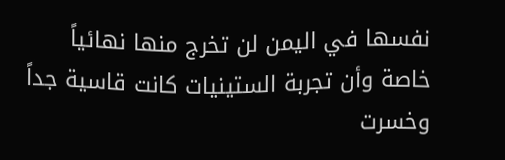نفسها في اليمن لن تخرج منها نهائياً خاصة وأن تجربة الستينيات كانت قاسية جداً وخسرت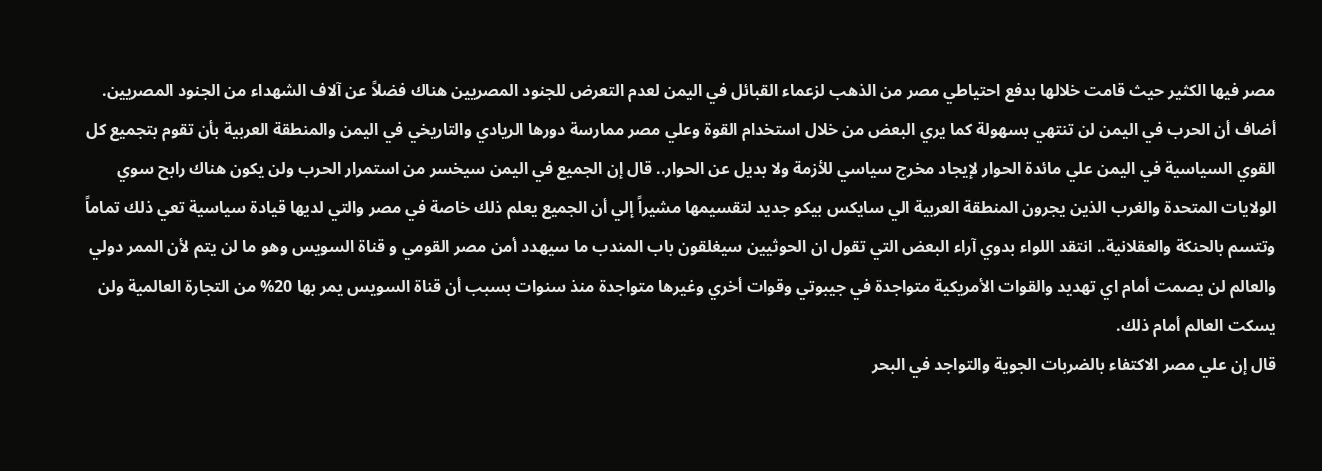مصر فيها الكثير حيث قامت خلالها بدفع احتياطي مصر من الذهب لزعماء القبائل في اليمن لعدم التعرض للجنود المصريين هناك فضلاً عن آلاف الشهداء من الجنود المصريين.
أضاف أن الحرب في اليمن لن تنتهي بسهولة كما يري البعض من خلال استخدام القوة وعلي مصر ممارسة دورها الريادي والتاريخي في اليمن والمنطقة العربية بأن تقوم بتجميع كل القوي السياسية في اليمن علي مائدة الحوار لإيجاد مخرج سياسي للأزمة ولا بديل عن الحوار.. قال إن الجميع في اليمن سيخسر من استمرار الحرب ولن يكون هناك رابح سوي الولايات المتحدة والغرب الذين يجرون المنطقة العربية الي سايكس بيكو جديد لتقسيمها مشيراً إلي أن الجميع يعلم ذلك خاصة في مصر والتي لديها قيادة سياسية تعي ذلك تماماً وتتسم بالحنكة والعقلانية.. انتقد اللواء بدوي آراء البعض التي تقول ان الحوثيين سيغلقون باب المندب ما سيهدد أمن مصر القومي و قناة السويس وهو ما لن يتم لأن الممر دولي والعالم لن يصمت أمام اي تهديد والقوات الأمريكية متواجدة في جيبوتي وقوات أخري وغيرها متواجدة منذ سنوات بسبب أن قناة السويس يمر بها 20% من التجارة العالمية ولن يسكت العالم أمام ذلك.
قال إن علي مصر الاكتفاء بالضربات الجوية والتواجد في البحر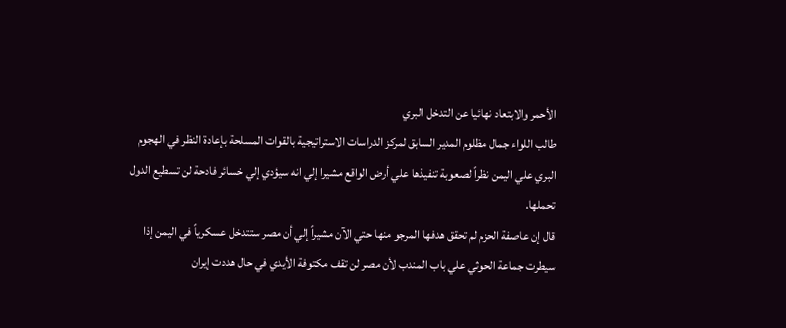الأحمر والابتعاد نهائيا عن التدخل البري
طالب اللواء جمال مظلوم المدير السابق لمركز الدراسات الاستراتيجية بالقوات المسلحة بإعادة النظر في الهجوم البري علي اليمن نظراً لصعوبة تنفيذها علي أرض الواقع مشيرا إلي انه سيؤدي إلي خسائر فادحة لن تسطيع الدول تحملها.
قال إن عاصفة الحزم لم تحقق هدفها المرجو منها حتي الآن مشيراً إلي أن مصر ستتدخل عسكرياً في اليمن إذا سيطرت جماعة الحوثي علي باب المندب لأن مصر لن تقف مكتوفة الأيدي في حال هددت إيران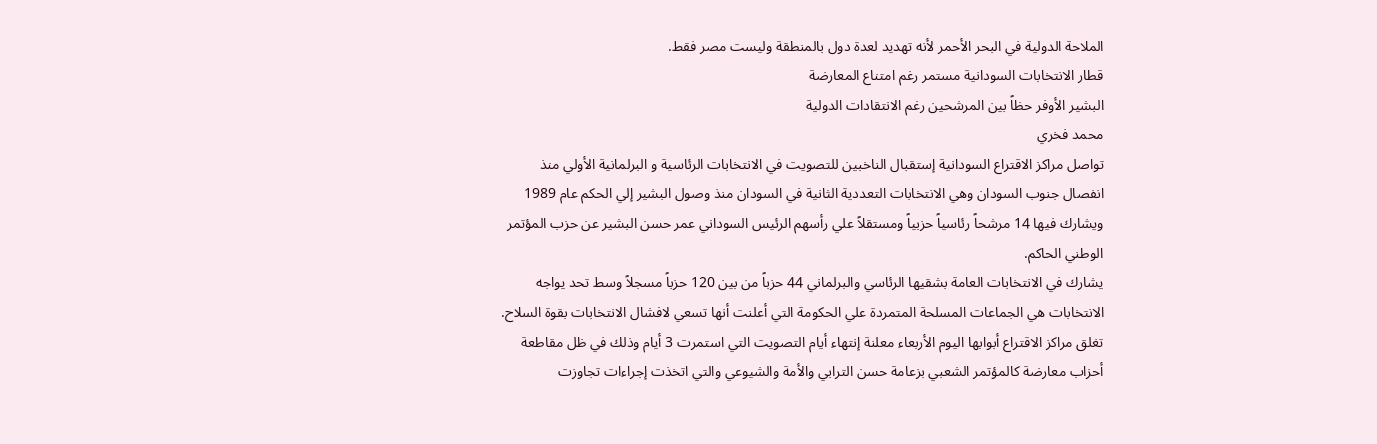الملاحة الدولية في البحر الأحمر لأنه تهديد لعدة دول بالمنطقة وليست مصر فقط.
قطار الانتخابات السودانية مستمر رغم امتناع المعارضة
البشير الأوفر حظاً بين المرشحين رغم الانتقادات الدولية
محمد فخري
تواصل مراكز الاقتراع السودانية إستقبال الناخبين للتصويت في الانتخابات الرئاسية و البرلمانية الأولي منذ انفصال جنوب السودان وهي الانتخابات التعددية الثانية في السودان منذ وصول البشير إلي الحكم عام 1989 ويشارك فيها 14 مرشحاً رئاسياً حزبياً ومستقلاً علي رأسهم الرئيس السوداني عمر حسن البشير عن حزب المؤتمر الوطني الحاكم.
يشارك في الانتخابات العامة بشقيها الرئاسي والبرلماني 44 حزباً من بين 120 حزباً مسجلاً وسط تحد يواجه الانتخابات هي الجماعات المسلحة المتمردة علي الحكومة التي أعلنت أنها تسعي لافشال الانتخابات بقوة السلاح.
تغلق مراكز الاقتراع أبوابها اليوم الأربعاء معلنة إنتهاء أيام التصويت التي استمرت 3 أيام وذلك في ظل مقاطعة أحزاب معارضة كالمؤتمر الشعبي بزعامة حسن الترابي والأمة والشيوعي والتي اتخذت إجراءات تجاوزت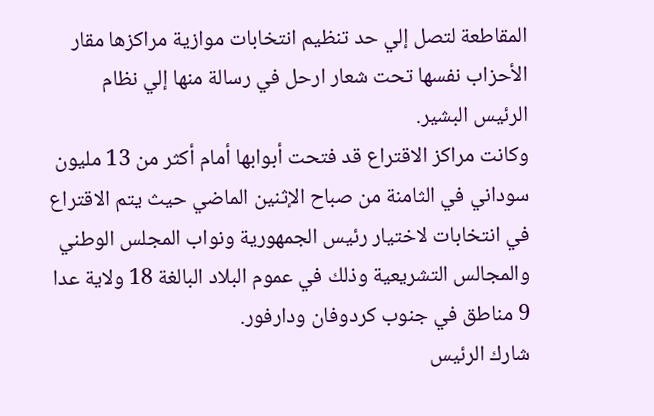المقاطعة لتصل إلي حد تنظيم انتخابات موازية مراكزها مقار الأحزاب نفسها تحت شعار ارحل في رسالة منها إلي نظام الرئيس البشير.
وكانت مراكز الاقتراع قد فتحت أبوابها أمام أكثر من 13 مليون سوداني في الثامنة من صباح الإثنين الماضي حيث يتم الاقتراع في انتخابات لاختيار رئيس الجمهورية ونواب المجلس الوطني والمجالس التشريعية وذلك في عموم البلاد البالغة 18 ولاية عدا 9 مناطق في جنوب كردوفان ودارفور.
شارك الرئيس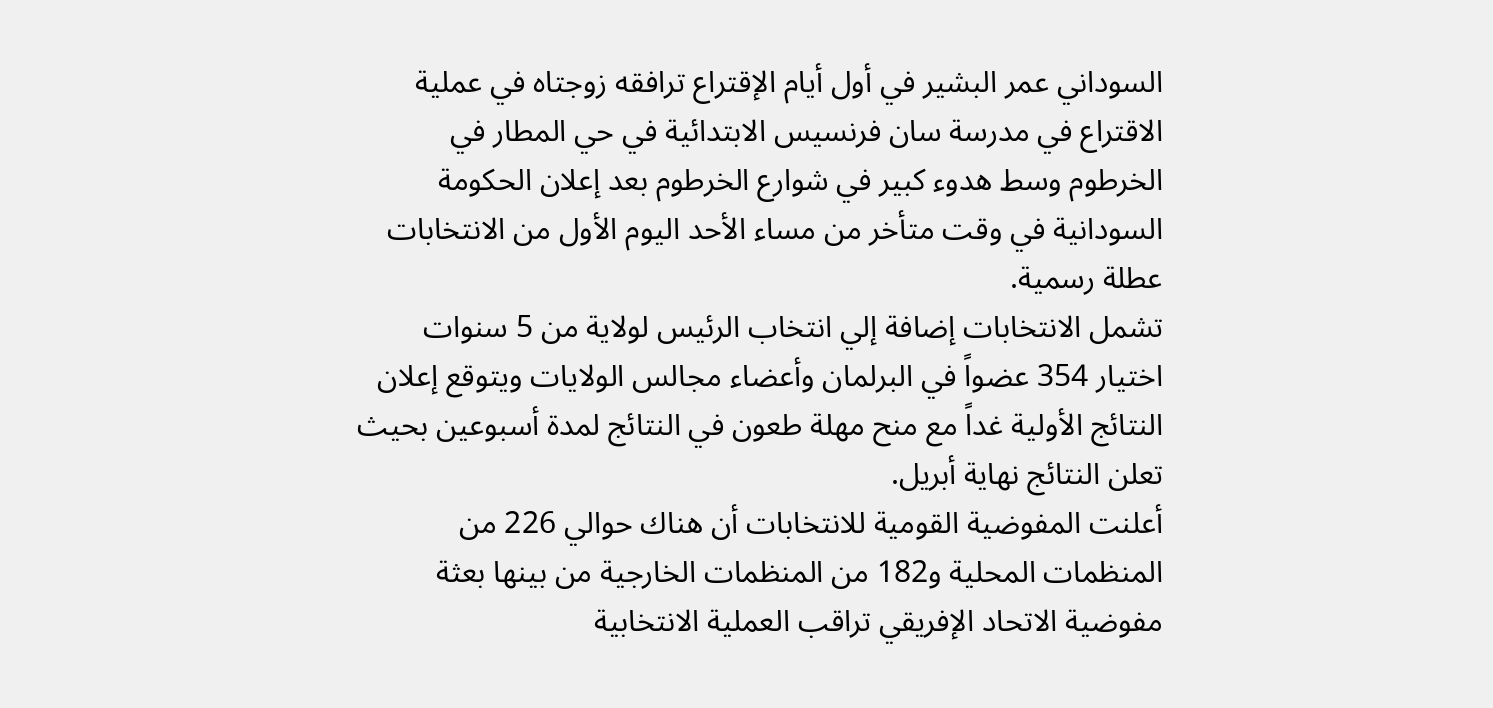السوداني عمر البشير في أول أيام الإقتراع ترافقه زوجتاه في عملية الاقتراع في مدرسة سان فرنسيس الابتدائية في حي المطار في الخرطوم وسط هدوء كبير في شوارع الخرطوم بعد إعلان الحكومة السودانية في وقت متأخر من مساء الأحد اليوم الأول من الانتخابات عطلة رسمية.
تشمل الانتخابات إضافة إلي انتخاب الرئيس لولاية من 5 سنوات اختيار 354 عضواً في البرلمان وأعضاء مجالس الولايات ويتوقع إعلان النتائج الأولية غداً مع منح مهلة طعون في النتائج لمدة أسبوعين بحيث تعلن النتائج نهاية أبريل.
أعلنت المفوضية القومية للانتخابات أن هناك حوالي 226 من المنظمات المحلية و182 من المنظمات الخارجية من بينها بعثة مفوضية الاتحاد الإفريقي تراقب العملية الانتخابية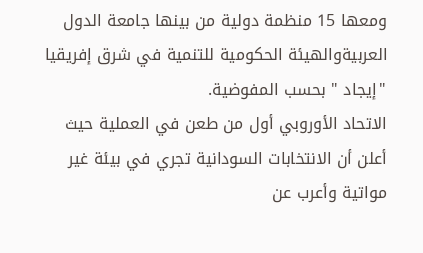ومعها 15 منظمة دولية من بينها جامعة الدول العربيةوالهيئة الحكومية للتنمية في شرق إفريقيا "إيجاد " بحسب المفوضية.
الاتحاد الأوروبي أول من طعن في العملية حيث أعلن أن الانتخابات السودانية تجري في بيئة غير مواتية وأعرب عن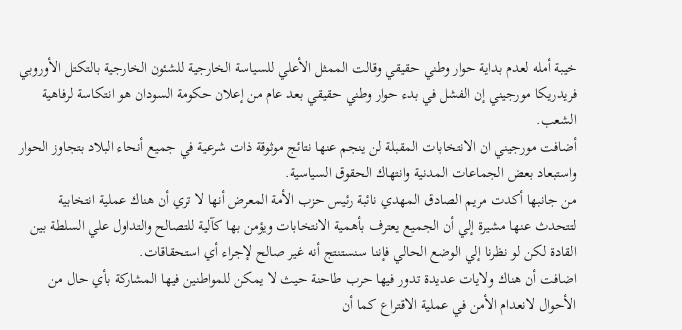خيبة أمله لعدم بداية حوار وطني حقيقي وقالت الممثل الأعلي للسياسة الخارجية للشئون الخارجية بالتكتل الأوروبي فريدريكا مورجيني إن الفشل في بدء حوار وطني حقيقي بعد عام من إعلان حكومة السودان هو انتكاسة لرفاهية الشعب.
أضافت مورجيني ان الانتخابات المقبلة لن ينجم عنها نتائج موثوقة ذات شرعية في جميع أنحاء البلاد بتجاوز الحوار واستبعاد بعض الجماعات المدنية وانتهاك الحقوق السياسية.
من جانبها أكدت مريم الصادق المهدي نائبة رئيس حزب الأمة المعرض أنها لا تري أن هناك عملية انتخابية لتتحدث عنها مشيرة إلي أن الجميع يعترف بأهمية الانتخابات ويؤمن بها كآلية للتصالح والتداول علي السلطة بين القادة لكن لو نظرنا إلي الوضع الحالي فإننا سنستنتج أنه غير صالح لإجراء أي استحقاقات.
اضافت أن هناك ولايات عديدة تدور فيها حرب طاحنة حيث لا يمكن للمواطنين فيها المشاركة بأي حال من الأحوال لانعدام الأمن في عملية الاقتراع كما أن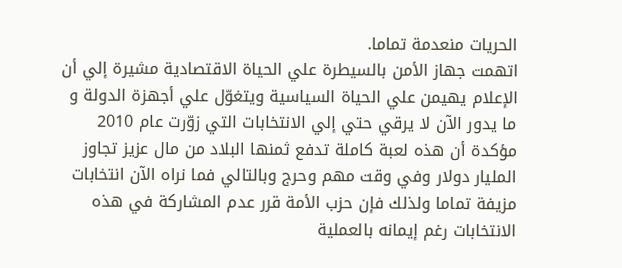الحريات منعدمة تماما.
اتهمت جهاز الأمن بالسيطرة علي الحياة الاقتصادية مشيرة إلي أن الإعلام يهيمن علي الحياة السياسية ويتغوّل علي أجهزة الدولة و ما يدور الآن لا يرقي حتي إلي الانتخابات التي زوّرت عام 2010 مؤكدة أن هذه لعبة كاملة تدفع ثمنها البلاد من مال عزيز تجاوز المليار دولار وفي وقت مهم وحرج وبالتالي فما نراه الآن انتخابات مزيفة تماما ولذلك فإن حزب الأمة قرر عدم المشاركة في هذه الانتخابات رغم إيمانه بالعملية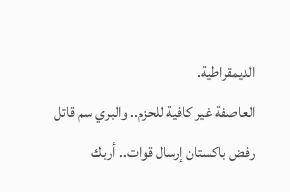الديمقراطية.
العاصفة غير كافية للحزم.. والبري سم قاتل
رفض باكستان إرسال قوات.. أربك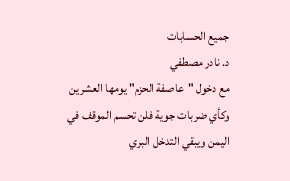جميع الحسابات
د. نادر مصطفي
مع دخول "عاصفة الحزم" يومها العشرين وكأي ضربات جوية فلن تحسم الموقف في اليمن ويبقي التدخل البري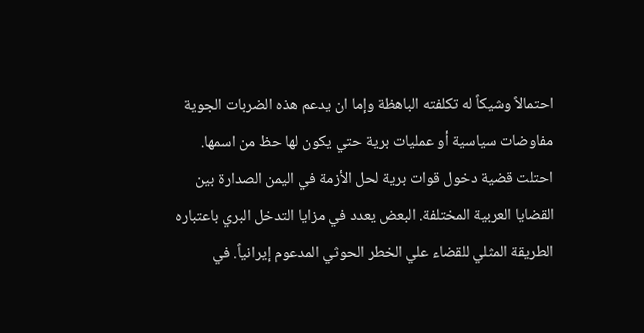احتمالاً وشيكاً له تكلفته الباهظة وإما ان يدعم هذه الضربات الجوية مفاوضات سياسية أو عمليات برية حتي يكون لها حظ من اسمها.
احتلت قضية دخول قوات برية لحل الأزمة في اليمن الصدارة بين القضايا العربية المختلفة. البعض يعدد في مزايا التدخل البري باعتباره الطريقة المثلي للقضاء علي الخطر الحوثي المدعوم إيرانياً. في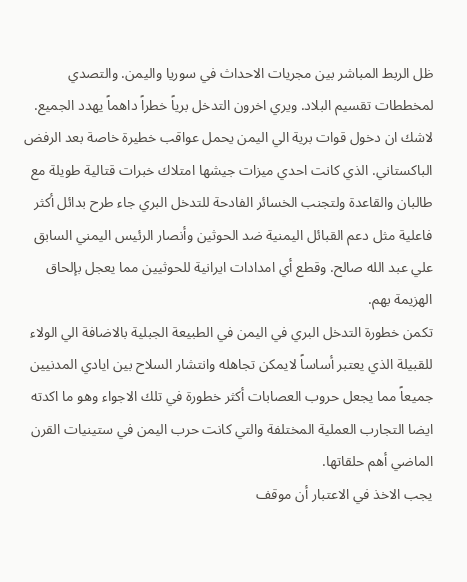ظل الربط المباشر بين مجريات الاحداث في سوريا واليمن. والتصدي لمخططات تقسيم البلاد. ويري اخرون التدخل برياً خطراً داهماً يهدد الجميع.
لاشك ان دخول قوات برية الي اليمن يحمل عواقب خطيرة خاصة بعد الرفض الباكستاني. الذي كانت احدي ميزات جيشها امتلاك خبرات قتالية طويلة مع طالبان والقاعدة ولتجنب الخسائر الفادحة للتدخل البري جاء طرح بدائل أكثر فاعلية مثل دعم القبائل اليمنية ضد الحوثين وأنصار الرئيس اليمني السابق علي عبد الله صالح. وقطع أي امدادات ايرانية للحوثيين مما يعجل بإلحاق الهزيمة بهم.
تكمن خطورة التدخل البري في اليمن في الطبيعة الجبلية بالاضافة الي الولاء للقبيلة الذي يعتبر أساساً لايمكن تجاهله وانتشار السلاح بين ايادي المدنيين جميعاً مما يجعل حروب العصابات أكثر خطورة في تلك الاجواء وهو ما اكدته ايضا التجارب العملية المختلفة والتي كانت حرب اليمن في ستينيات القرن الماضي أهم حلقاتها.
يجب الاخذ في الاعتبار أن موقف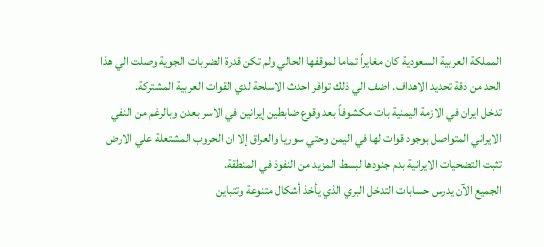المملكة العربية السعودية كان مغايراً تماما لموقفها الحالي ولم تكن قدرة الضربات الجوية وصلت الي هذا الحد من دقة تحديد الاهداف. اضف الي ذلك توافر احدث الاسلحة لدي القوات العربية المشتركة.
تدخل ايران في الازمة اليمنية بات مكشوفاً بعد وقوع ضابطين إيرانين في الاسر بعدن وبالرغم من النفي الايراني المتواصل بوجود قوات لها في اليمن وحتي سوريا والعراق إلا ان الحروب المشتعلة علي الارض تثبت التضحيات الايرانية بدم جنودها لبسط المزيد من النفوذ في المنطقة.
الجميع الآن يدرس حسابات التدخل البري الذي يأخذ أشكال متنوعة وتتباين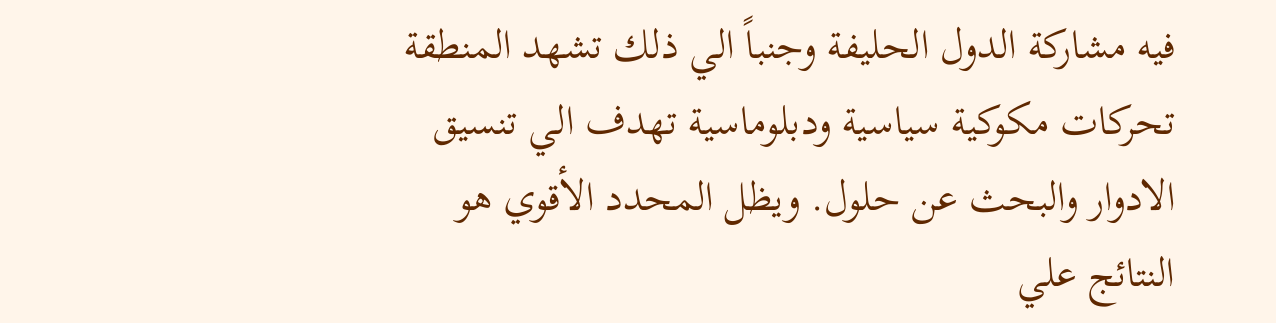فيه مشاركة الدول الحليفة وجنباً الي ذلك تشهد المنطقة تحركات مكوكية سياسية ودبلوماسية تهدف الي تنسيق الادوار والبحث عن حلول. ويظل المحدد الأقوي هو النتائج علي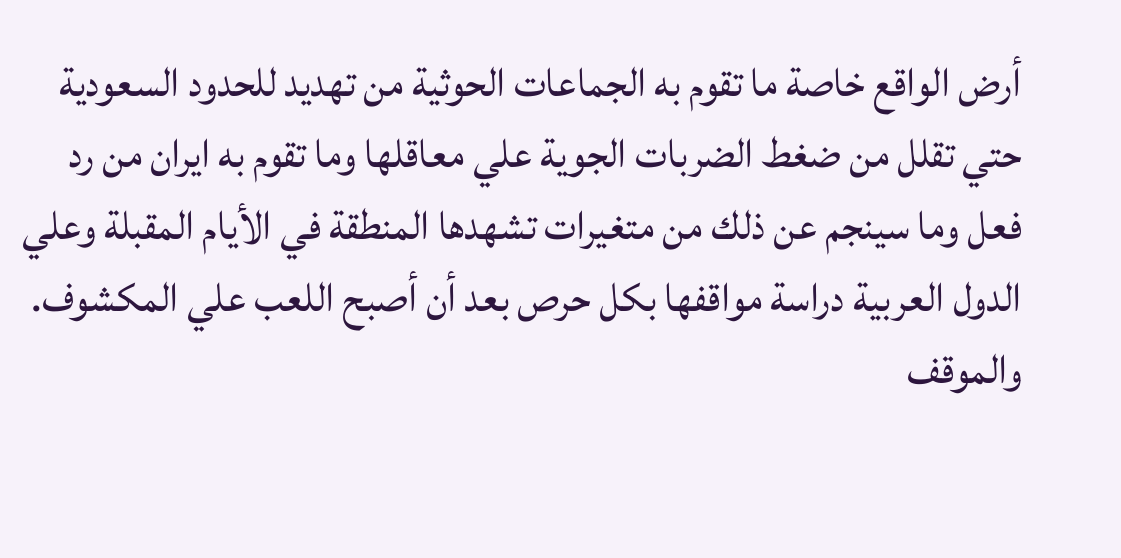أرض الواقع خاصة ما تقوم به الجماعات الحوثية من تهديد للحدود السعودية حتي تقلل من ضغط الضربات الجوية علي معاقلها وما تقوم به ايران من رد فعل وما سينجم عن ذلك من متغيرات تشهدها المنطقة في الأيام المقبلة وعلي الدول العربية دراسة مواقفها بكل حرص بعد أن أصبح اللعب علي المكشوف. والموقف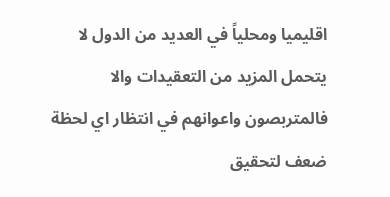اقليميا ومحلياً في العديد من الدول لا يتحمل المزيد من التعقيدات والا فالمتربصون واعوانهم في انتظار اي لحظة ضعف لتحقيق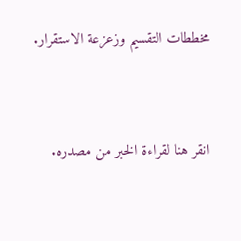مخططات التقسيم وزعزعة الاستقرار.


انقر هنا لقراءة الخبر من مصدره.